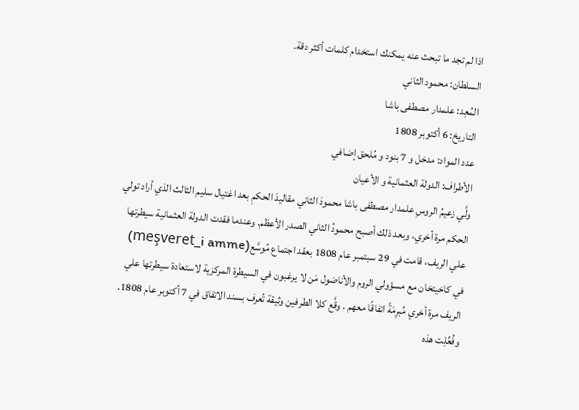اذا لم تجد ما تبحث عنه يمكنك استخدام كلمات أكثر دقة.
السلطان: محمود الثاني
المُعِد: علمدار مصطفى باشا
التاريخ: 6 أكتوبر 1808
عدد المواد: مدخل و 7 بنود و مُلحق إضافي
الأطراف: الدولة العثمانية و الأعيان
ولَّي زعيمُ الروسِ علمدار مصطفى باشا محمودَ الثاني مقاليدَ الحكمِ بعد اغتيال سليم الثالث الذي أراد تولي الحكم مرة أخري، وبعد ذلك أصبح محمودُ الثاني الصدر الأعظم. وعندما فقدت الدولة العثمانية سيطرتها علي الريف، قامت في 29 سبتمبر عام 1808 بعقد اجتماع مُوسَّع(meşveret_i amme) في كاخيتخان مع مسؤولي الروم والأناضول مَن لا يرغبون في السيطرة المركزية لاستعادة سيطرتها علي الريف مرة أخري مُبرِمَةً اتفاقًا معهم . وقَّع كلا الطرفين وثيقة تُعرف بسند الاتفاق في 7 أكتوبر عام 1808. وفُعِّلِت هذه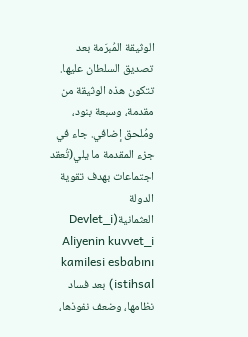الوثيقة المُبرَمة بعد تصديق السلطان عليها. تتكون هذه الوثيقة من مقدمة، وسبعة بنود، ومُلحق إضافي. جاء في جزء المقدمة ما يلي(تُعقد اجتماعات بهدف تقوية الدولة العثمانية(Devlet_i Aliyenin kuvvet_i kamilesi esbabını istihsal) بعد فساد نظامها، وضعف نفوذها،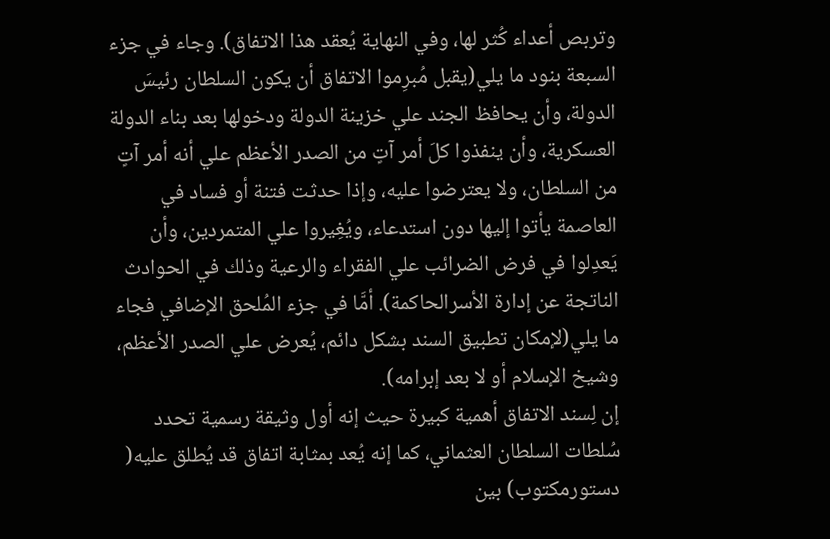وتربص أعداء كُثر لها، وفي النهاية يُعقد هذا الاتفاق). وجاء في جزء السبعة بنود ما يلي(يقبل مُبرِموا الاتفاق أن يكون السلطان رئيسَ الدولة، وأن يحافظ الجند علي خزينة الدولة ودخولها بعد بناء الدولة العسكرية، وأن ينفذوا كلَ أمر آتٍ من الصدر الأعظم علي أنه أمر آتٍ من السلطان، ولا يعترضوا عليه، وإذا حدثت فتنة أو فساد في العاصمة يأتوا إليها دون استدعاء، ويُغِيروا علي المتمردين، وأن يَعدِلوا في فرض الضرائب علي الفقراء والرعية وذلك في الحوادث الناتجة عن إدارة الأسرالحاكمة). أمَّا في جزء المُلحق الإضافي فجاء ما يلي(لإمكان تطبيق السند بشكل دائم، يُعرض علي الصدر الأعظم، وشيخ الإسلام أو لا بعد إبرامه).
إن لِسند الاتفاق أهمية كبيرة حيث إنه أول وثيقة رسمية تحدد سُلطات السلطان العثماني، كما إنه يُعد بمثابة اتفاق قد يُطلق عليه( دستورمكتوب) بين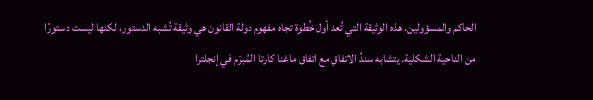الحاكم والمسؤولين. هذه الوثيقة التي تُعد أول خُطوة تجاه مفهوم دولة القانون هي وثيقة تُشبه الدستور، لكنها ليست دستورًا من الناحية الشكلية. يتشابه سندُ الاتفاقِ مع اتفاق ماغنا كارتا المُبرَم في إنجلترا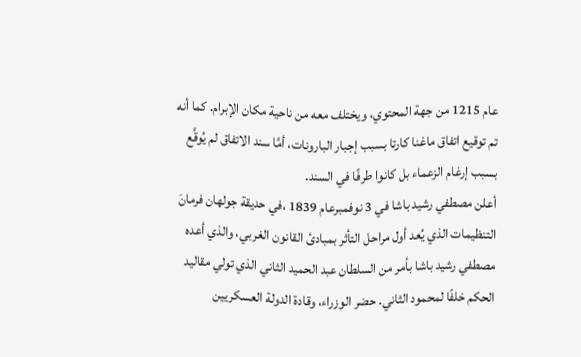عام 1215 من جهة المحتوي، ويختلف معه من ناحية مكان الإبرام. كما أنه تم توقيع اتفاق ماغنا كارتا بسبب إجبار البارونات، أمَّا سند الاتفاق لم يُوقَّع بسبب إرغام الزعماء بل كانوا طرفًا في السند.
أعلن مصطفي رشيد باشا في 3 نوفمبرعام 1839 ،في حديقة جولهان فرمانَ التنظيمات الذي يُعد أول مراحل التأثر بمبادئ القانون الغربي، والذي أعده مصطفي رشيد باشا بأمر من السلطان عبد الحميد الثاني الذي تولي مقاليد الحكم خلفًا لمحمود الثاني. حضر الوزراء، وقادة الدولة العسكريين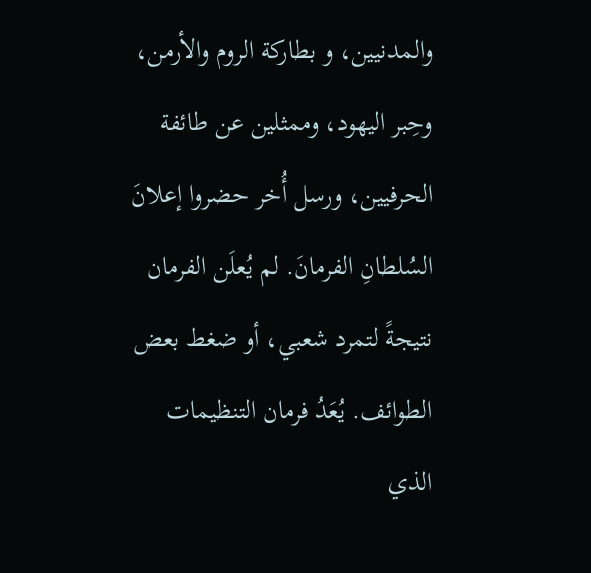والمدنيين، و بطاركة الروم والأرمن، وحِبر اليهود، وممثلين عن طائفة الحرفيين، ورسل أُخر حضروا إعلانَ السُلطانِ الفرمانَ. لم يُعلَن الفرمان نتيجةً لتمرد شعبي، أو ضغط بعض الطوائف. يُعَدُ فرمان التنظيمات الذي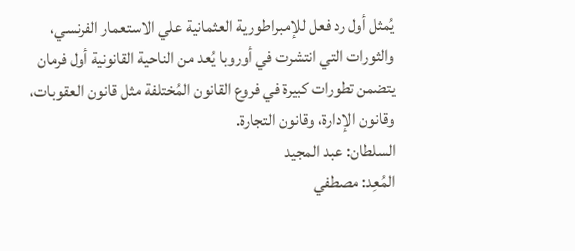يُمثل أول رد فعل للإمبراطورية العثمانية علي الاستعمار الفرنسي، والثورات التي انتشرت في أوروبا يُعد من الناحية القانونية أول فرمان يتضمن تطورات كبيرة في فروع القانون المُختلفة مثل قانون العقوبات، وقانون الإدارة، وقانون التجارة.
السلطان: عبد المجيد
المُعِد: مصطفي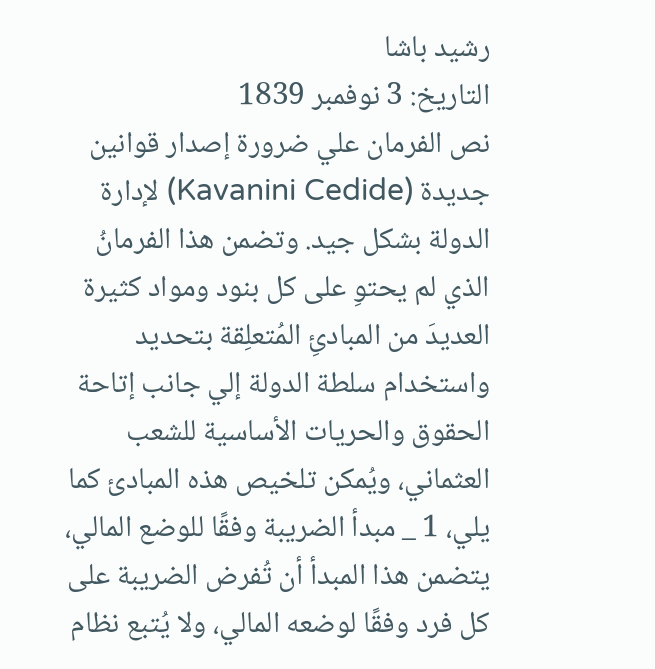رشيد باشا
التاريخ: 3 نوفمبر 1839
نص الفرمان علي ضرورة إصدار قوانين جديدة (Kavanini Cedide) لإدارة الدولة بشكل جيد. وتضمن هذا الفرمانُ الذي لم يحتوِ على كل بنود ومواد كثيرة العديدَ من المبادئِ المُتعلِقة بتحديد واستخدام سلطة الدولة إلي جانب إتاحة الحقوق والحريات الأساسية للشعب العثماني، ويُمكن تلخيص هذه المبادئ كما يلي، 1 _ مبدأ الضريبة وفقًا للوضع المالي، يتضمن هذا المبدأ أن تُفرض الضريبة على كل فرد وفقًا لوضعه المالي، ولا يُتبع نظام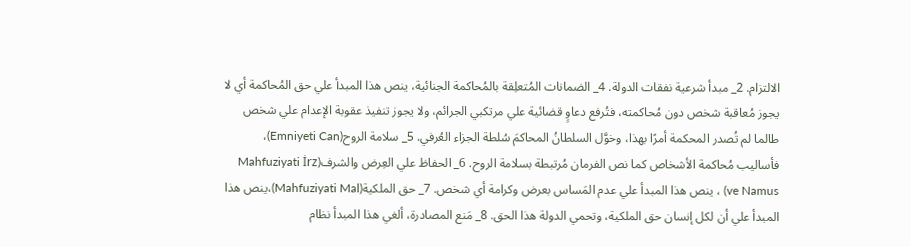الالتزام. 2_ مبدأ شرعية نفقات الدولة. 4_ الضمانات المُتعلِقة بالمُحاكمة الجنائية، ينص هذا المبدأ علي حق المُحاكمة أي لا يجوز مُعاقبة شخص دون مُحاكمته، فتُرفع دعاوٍ قضائية علي مرتكبي الجرائم، ولا يجوز تنفيذ عقوبة الإعدام علي شخص طالما لم تُصدر المحكمة أمرًا بهذا، وخوَّل السلطانُ المحاكمَ سُلطة الجزاء العُرفي. 5_ سلامة الروح(Emniyeti Can)، فأساليب مُحاكمة الأشخاص كما نص الفرمان مُرتبطة بسلامة الروح. 6_ الحفاظ علي العِرض والشرف(Mahfuziyati İrz ve Namus) ، ينص هذا المبدأ علي عدم المَساس بعرض وكرامة أي شخص. 7_ حق الملكية(Mahfuziyati Mal)،ينص هذا المبدأ علي أن لكل إنسان حق الملكية، وتحمي الدولة هذا الحق. 8_ مَنع المصادرة، ألغي هذا المبدأ نظام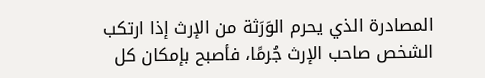المصادرة الذي يحرم الوَرَثة من الإرث إذا ارتكب الشخص صاحب الإرث جُرمًا، فأصبح بإمكان كل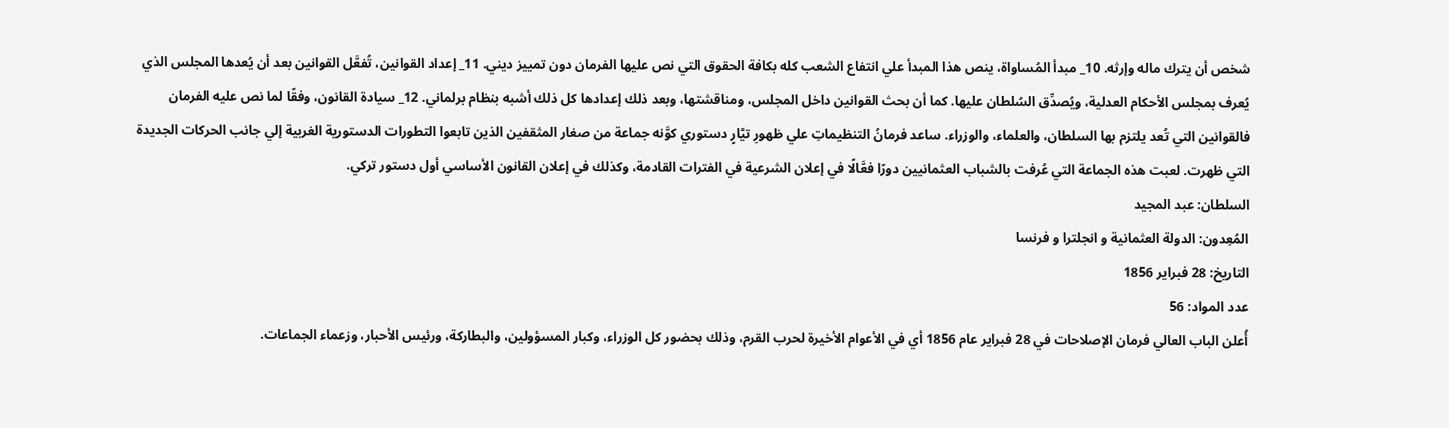شخص أن يترك ماله وإرثه. 10_ مبدأ المُساواة، ينص هذا المبدأ علي انتفاع الشعب كله بكافة الحقوق التي نص عليها الفرمان دون تمييز ديني. 11_ إعداد القوانين، تُفعَّل القوانين بعد أن يُعدها المجلس الذي يُعرف بمجلس الأحكام العدلية، ويُصدِّق السُلطان عليها. كما أن بحث القوانين داخل المجلس، ومناقشتها، وبعد ذلك إعدادها كل ذلك أشبه بنظام برلماني. 12_ سيادة القانون، وفقًا لما نص عليه الفرمان فالقوانين التي تُعد يلتزم بها السلطان، والعلماء، والوزراء. ساعد فرمانُ التنظيماتِ علي ظهورِ تيَّارٍ دستوري كوَّنه جماعة من صغار المثقفين الذين تابعوا التطورات الدستورية الغربية إلي جانب الحركات الجديدة التي ظهرت. لعبت هذه الجماعة التي عُرفت بالشباب العثمانيين دورًا فعَّالًا في إعلان الشرعية في الفترات القادمة، وكذلك في إعلان القانون الأساسي أول دستور تركي.
السلطان: عبد المجيد
المُعِدون: الدولة العثمانية و انجلترا و فرنسا
التاريخ: 28 فبراير 1856
عدد المواد: 56
أُعلن الباب العالي فرمان الإصلاحات في 28 فبراير عام 1856 أي في الأعوام الأخيرة لحرب القرم، وذلك بحضور كل الوزراء، وكبار المسؤولين، والبطاركة، ورئيس الأحبار، وزعماء الجماعات.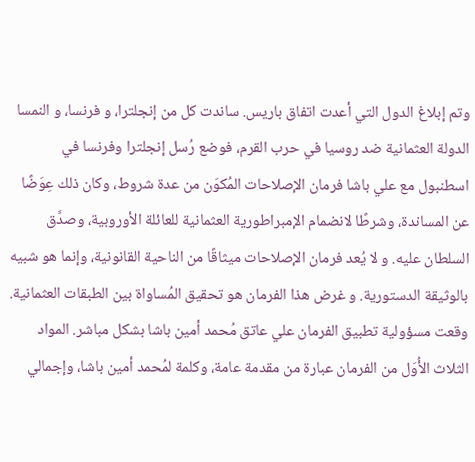وتم إبلاغ الدول التي أعدت اتفاق باريس. ساندت كل من إنجلترا، و فرنسا، و النمسا الدولة العثمانية ضد روسيا في حرب القرم، فوضع رُسل إنجلترا وفرنسا في اسطنبول مع علي باشا فرمان الإصلاحات المُكوَن من عدة شروط، وكان ذلك عِوَضًا عن المساندة، وشرطًا لانضمام الإمبراطورية العثمانية للعائلة الأوروبية، وصدَّق السلطان عليه. و لا يُعد فرمان الإصلاحات ميثاقًا من الناحية القانونية، وإنما هو شبيه بالوثيقة الدستورية. و غرض هذا الفرمان هو تحقيق المُساواة بين الطبقات العثمانية. وقعت مسؤولية تطبيق الفرمان علي عاتق مُحمد أمين باشا بشكل مباشر. المواد الثلاث الأُوَل من الفرمان عبارة من مقدمة عامة، وكلمة لمُحمد أمين باشا، وإجمالي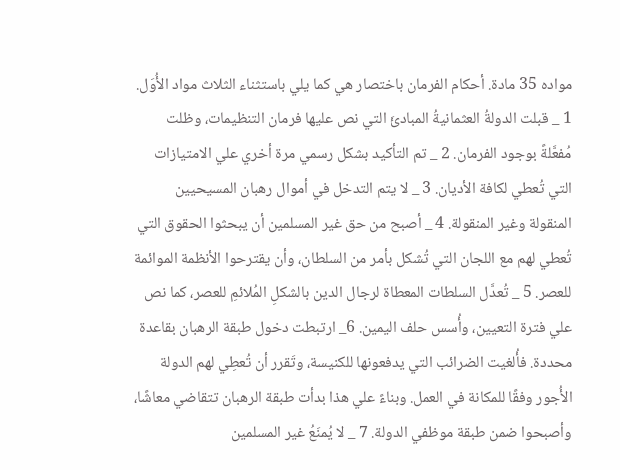مواده 35 مادة. أحكام الفرمان باختصار هي كما يلي باستثناء الثلاث مواد الأُوَل.
1 _ قبلت الدولةُ العثمانيةُ المبادئَ التي نص عليها فرمان التنظيمات، وظلت مُفعَّلةً بوجود الفرمان. 2 _ تم التأكيد بشكل رسمي مرة أخري علي الامتيازات التي تُعطي لكافة الأديان. 3 _ لا يتم التدخل في أموال رهبان المسيحيين المنقولة وغير المنقولة. 4 _ أصبح من حق غير المسلمين أن يبحثوا الحقوق التي تُعطي لهم مع اللجان التي تُشكل بأمر من السلطان، وأن يقترحوا الأنظمة الموائمة للعصر. 5 _ تُعدَّل السلطات المعطاة لرجال الدين بالشكلِ المُلائمِ للعصر، كما نص علي فترة التعيين، وأُسس حلف اليمين. 6_ ارتبطت دخول طبقة الرهبان بقاعدة محددة. فأُلغيت الضرائب التي يدفعونها للكنيسة، وتَقرر أن تُعطِي لهم الدولة الأُجور وفقًا للمكانة في العمل. وبناءً علي هذا بدأت طبقة الرهبان تتقاضي معاشًا، وأصبحوا ضمن طبقة موظفي الدولة. 7 _ لا يُمنَعُ غير المسلمين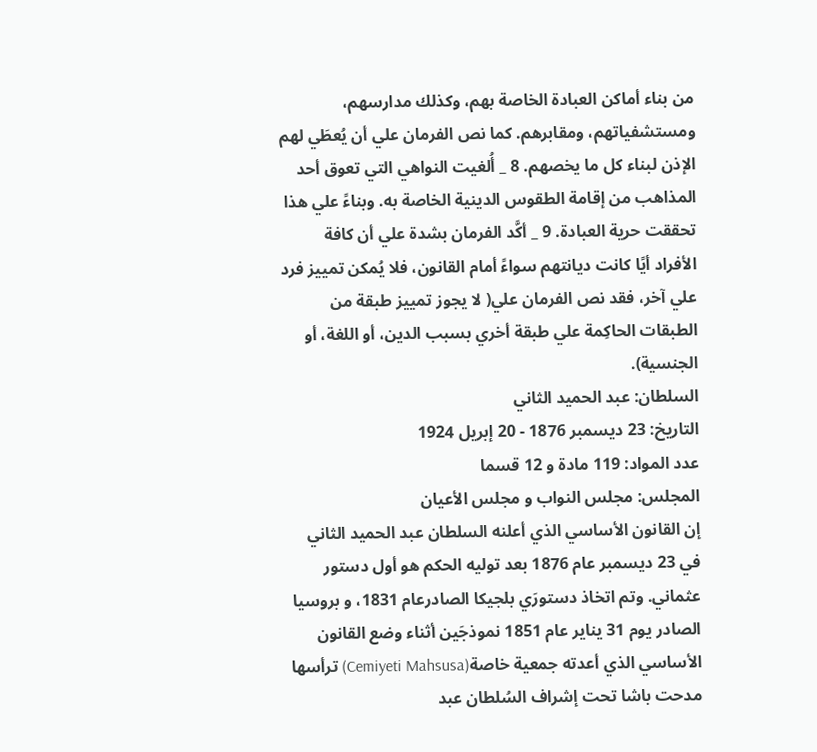من بناء أماكن العبادة الخاصة بهم، وكذلك مدارسهم، ومستشفياتهم، ومقابرهم. كما نص الفرمان علي أن يُعطَي لهم الإذن لبناء كل ما يخصهم. 8 _ أُلغيت النواهي التي تعوق أحد المذاهب من إقامة الطقوس الدينية الخاصة به. وبناءً علي هذا تحققت حرية العبادة. 9 _ أكَّد الفرمان بشدة علي أن كافة الأفراد أيًا كانت ديانتهم سواءً أمام القانون، فلا يُمكن تمييز فرد علي آخر، فقد نص الفرمان علي( لا يجوز تمييز طبقة من الطبقات الحاكِمة علي طبقة أخري بسبب الدين، أو اللغة، أو الجنسية).
السلطان: عبد الحميد الثاني
التاريخ: 23 ديسمبر 1876 - 20 إبريل 1924
عدد المواد: 119 مادة و 12 قسما
المجلس: مجلس النواب و مجلس الأعيان
إن القانون الأساسي الذي أعلنه السلطان عبد الحميد الثاني في 23 ديسمبر عام 1876 بعد توليه الحكم هو أول دستور عثماني. وتم اتخاذ دستورَي بلجيكا الصادرعام 1831، و بروسيا الصادر يوم 31 يناير عام 1851 نموذجَين أثناء وضع القانون الأساسي الذي أعدته جمعية خاصة(Cemiyeti Mahsusa) ترأسها مدحت باشا تحت إشراف السُلطان عبد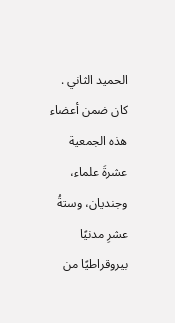الحميد الثاني . كان ضمن أعضاء هذه الجمعية عشرةَ علماء، وجنديان، وستةُ عشرِ مدنيًا بيروقراطيًا من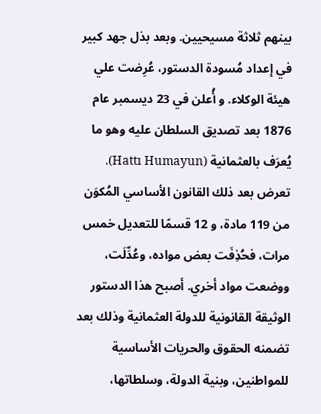بينهم ثلاثة مسيحيين. وبعد بذل جهد كبير في إعداد مُسودة الدستور، عُرِضت علي هيئة الوكلاء. و أُعلن في 23 ديسمبر عام 1876 بعد تصديق السلطان عليه وهو ما يُعرَف بالعثمانية (Hattı Humayun). تعرض بعد ذلك القانون الأساسي المُكوَن من 119 مادة، و 12 قسمًا للتعديل خمس مرات، فحُذِفَت بعض مواده، وعُدِّلَت، ووضعت مواد أخري. أصبح هذا الدستور الوثيقة القانونية للدولة العثمانية وذلك بعد تضمنه الحقوق والحريات الأساسية للمواطنين، وبنية الدولة، وسلطاتها،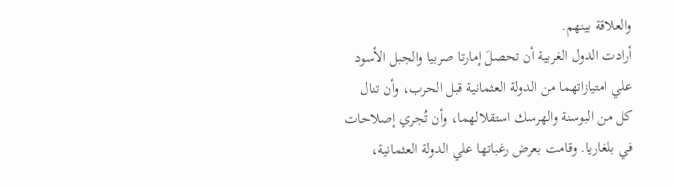والعلاقة بينهم.
أرادت الدول الغربية أن تحصلَ إمارتا صربيا والجبل الأسود علي امتيازاتهما من الدولة العثمانية قبل الحرب، وأن تنال كل من البوسنة والهرسك استقلالهما، وأن تُجري إصلاحات في بلغاريا. وقامت بعرض رغباتها علي الدولة العثمانية،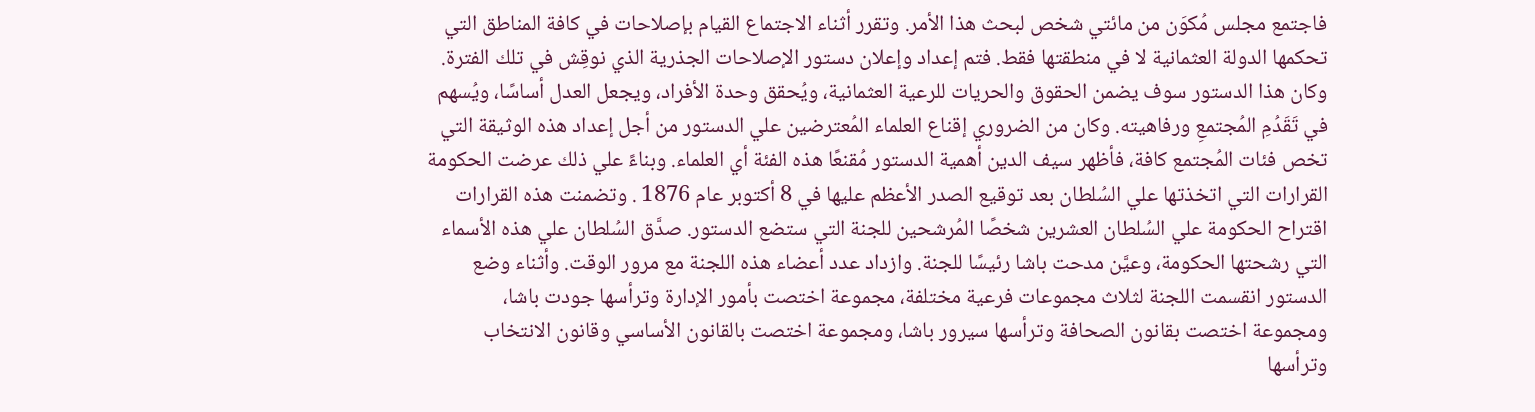فاجتمع مجلس مُكوَن من مائتي شخص لبحث هذا الأمر. وتقرر أثناء الاجتماع القيام بإصلاحات في كافة المناطق التي تحكمها الدولة العثمانية لا في منطقتها فقط. فتم إعداد وإعلان دستور الإصلاحات الجذرية الذي نوقِش في تلك الفترة. وكان هذا الدستور سوف يضمن الحقوق والحريات للرعية العثمانية، ويُحقق وحدة الأفراد، ويجعل العدل أساسًا، ويُسهم في تَقَدُمِ المُجتمعِ ورفاهيته. وكان من الضروري إقناع العلماء المُعترضين علي الدستور من أجل إعداد هذه الوثيقة التي تخص فئات المُجتمع كافة، فأظهر سيف الدين أهمية الدستور مُقنعًا هذه الفئة أي العلماء. وبناءً علي ذلك عرضت الحكومة القرارات التي اتخذتها علي السُلطان بعد توقيع الصدر الأعظم عليها في 8 أكتوبر عام 1876 . وتضمنت هذه القرارات اقتراح الحكومة علي السُلطان العشرين شخصًا المُرشحين للجنة التي ستضع الدستور. صدَّق السُلطان علي هذه الأسماء التي رشحتها الحكومة، وعيَّن مدحت باشا رئيسًا للجنة. وازداد عدد أعضاء هذه اللجنة مع مرور الوقت. وأثناء وضع الدستور انقسمت اللجنة لثلاث مجموعات فرعية مختلفة، مجموعة اختصت بأمور الإدارة وترأسها جودت باشا، ومجموعة اختصت بقانون الصحافة وترأسها سيرور باشا، ومجموعة اختصت بالقانون الأساسي وقانون الانتخاب وترأسها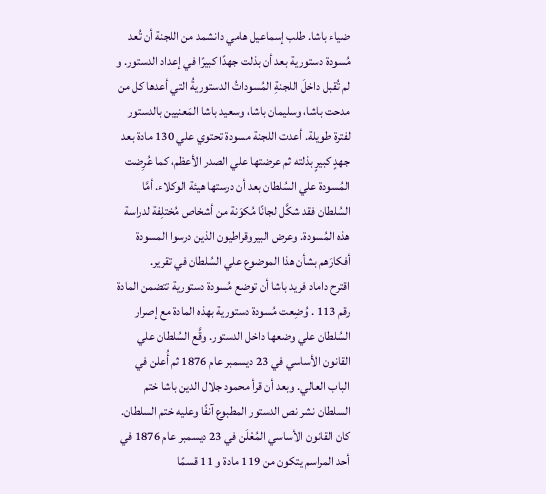ضياء باشا. طلب إسماعيل هامي دانشمد من اللجنة أن تُعد مُسودة دستورية بعد أن بذلت جهدًا كبيرًا في إعداد الدستور. و لم تُقبل داخلَ اللجنةِ المُسوداتُ الدستوريةُ التي أعدها كل من مدحت باشا، وسليمان باشا، وسعيد باشا المَعنيين بالدستور لفترة طويلة. أعدت اللجنة مسودة تحتوي علي 130 مادة بعد جهدٍ كبيرٍ بذلته ثم عرضتها علي الصدر الأعظم، كما عُرِضت المُسودة علي السُلطان بعد أن درستها هيئة الوكلاء. أمَّا السُلطان فقد شكَّل لجانًا مُكوَنة من أشخاص مُختلِفة لدراسة هذه المُسودة. وعرض البيروقراطيون الذين درسوا المسودة أفكارَهم بشأن هذا الموضوع علي السُلطان في تقرير.
اقترح داماد فريد باشا أن توضع مُسودة دستورية تتضمن المادة رقم 113 . وُضِعت مُسودة دستورية بهذه المادة مع إصرار السُلطان علي وضعها داخل الدستور. وقَّع السُلطان علي القانون الأساسي في 23 ديسمبر عام 1876 ثم أُعلن في الباب العالي. وبعد أن قرأ محمود جلال الدين باشا ختم السلطان نشر نص الدستور المطبوع آنفًا وعليه ختم السلطان. كان القانون الأساسي المُعْلَن في 23 ديسمبر عام 1876 في أحد المراسم يتكون من 119 مادة و 11 قسمًا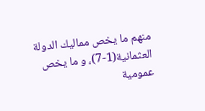منهم ما يخص مماليك الدولة العثمانية(1-7)، و ما يخص عمومية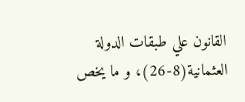القانون علي طبقات الدولة العثمانية(8-26)، و ما يخص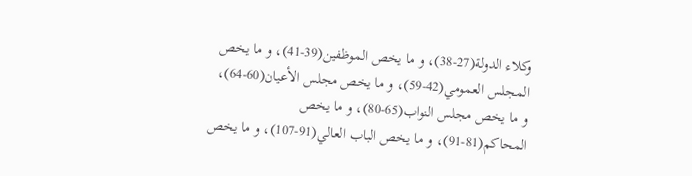وكلاء الدولة(27-38)، و ما يخص الموظفين(39-41)، و ما يخص المجلس العمومي(42-59)، و ما يخص مجلس الأعيان(60-64)، و ما يخص مجلس النواب(65-80)، و ما يخص المحاكم(81-91)، و ما يخص الباب العالي(91-107)، و ما يخص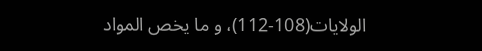الولايات(108-112)، و ما يخص المواد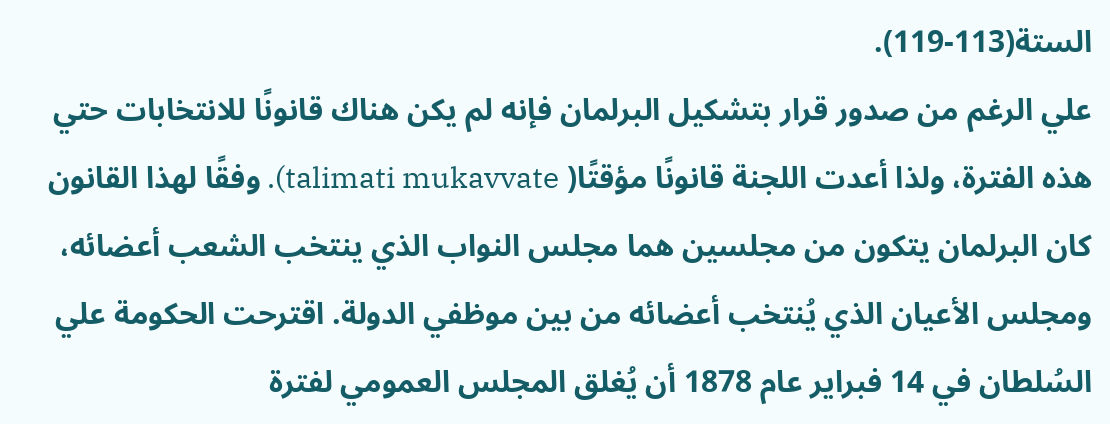الستة(113-119).
علي الرغم من صدور قرار بتشكيل البرلمان فإنه لم يكن هناك قانونًا للانتخابات حتي هذه الفترة، ولذا أعدت اللجنة قانونًا مؤقتًا( talimati mukavvate). وفقًا لهذا القانون كان البرلمان يتكون من مجلسين هما مجلس النواب الذي ينتخب الشعب أعضائه، ومجلس الأعيان الذي يُنتخب أعضائه من بين موظفي الدولة. اقترحت الحكومة علي السُلطان في 14 فبراير عام 1878 أن يُغلق المجلس العمومي لفترة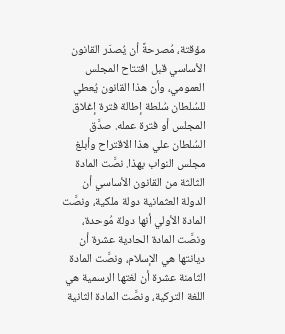مؤقتة، مُصرحةً أن يُصدَر القانون الأساسي قبل افتتاح المجلس العمومي، وأن هذا القانون يُعطي للسُلطان سُلطة إطالة فترة إغلاق المجلس أو فترة عمله. صدَّق السُلطان علي هذا الاقتراح وأبلغ مجلس النواب بهذا. نصَّت المادة الثالثة من القانون الأساسي أن الدولة العثمانية دولة ملكية، ونصَّت المادة الأولي أنها دولة مُوحدة، ونصَّت المادة الحادية عشرة أن ديانتها هي الإسلام، ونصَّت المادة الثامنة عشرة أن لغتها الرسمية هي اللغة التركية، ونصَّت المادة الثانية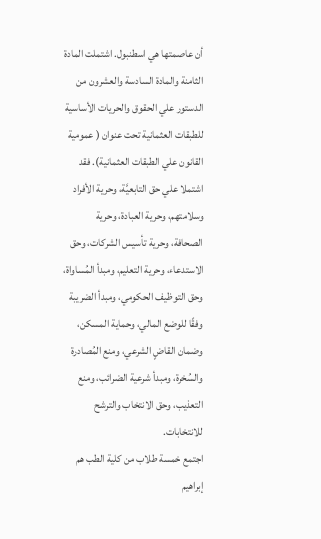أن عاصمتها هي اسطنبول. اشتملت المادة الثامنة والمادة السادسة والعشرون من الدستور علي الحقوق والحريات الأساسية للطبقات العثمانية تحت عنوان ( عمومية القانون علي الطبقات العثمانية). فقد اشتملا علي حق التابعيَّة، وحرية الأفراد وسلامتهم، وحرية العبادة، وحرية الصحافة، وحرية تأسيس الشركات، وحق الاستدعاء، وحرية التعليم، ومبدأ المُساواة، وحق التوظيف الحكومي، ومبدأ الضريبة وفقًا للوضع المالي، وحماية المسكن، وضمان القاضٍ الشرعي، ومنع المُصادرة والسُخرة، ومبدأ شرعية الضرائب، ومنع التعذيب، وحق الانتخاب والترشح للانتخابات.
اجتمع خمسة طلاب من كلية الطب هم إبراهيم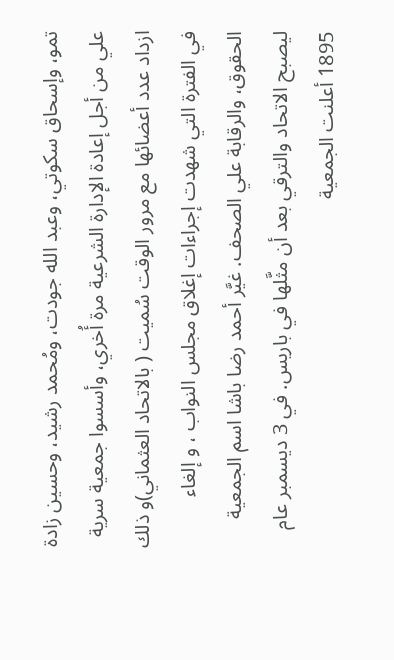تمو، وإسحاق سكوتي، وعبد الله جودت، ومُحمد رشيد، وحسين زادة علي من أجل إعادة الإدارة الشرعية مرة أُخري، وأسسوا جمعية سرية ازداد عدد أعضائها مع مرور الوقت سُميت ( بالاتحاد العثماني)و ذلك في الفترة التي شهدت إجراءات إغلاق مجلس النواب ، و إلغاء الحقوق، والرقابة علي الصحف. غيَّر أحمد رضا باشا اسم الجمعية ليصبح الاتحاد والترقي بعد أن مثَّلها في باريس. في 3 ديسمبر عام 1895 أعلنت الجمعية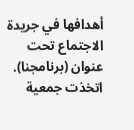أهدافها في جريدة الاجتماع تحت عنوان (برنامجنا). اتخذت جمعية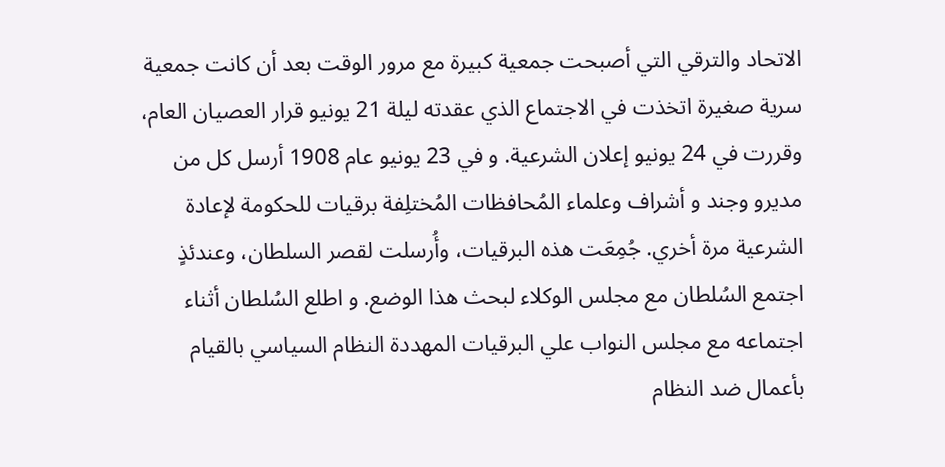الاتحاد والترقي التي أصبحت جمعية كبيرة مع مرور الوقت بعد أن كانت جمعية سرية صغيرة اتخذت في الاجتماع الذي عقدته ليلة 21 يونيو قرار العصيان العام، وقررت في 24 يونيو إعلان الشرعية. و في 23 يونيو عام 1908 أرسل كل من مديرو وجند و أشراف وعلماء المُحافظات المُختلِفة برقيات للحكومة لإعادة الشرعية مرة أخري. جُمِعَت هذه البرقيات، وأُرسلت لقصر السلطان، وعندئذٍ اجتمع السُلطان مع مجلس الوكلاء لبحث هذا الوضع. و اطلع السُلطان أثناء اجتماعه مع مجلس النواب علي البرقيات المهددة النظام السياسي بالقيام بأعمال ضد النظام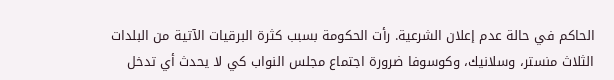الحاكم في حالة عدم إعلان الشرعية. رأت الحكومة بسبب كثرة البرقيات الآتية من البلدات الثلاث منستر، وسلانيك، وكوسوفا ضرورة اجتماع مجلس النواب كي لا يحدث أي تدخل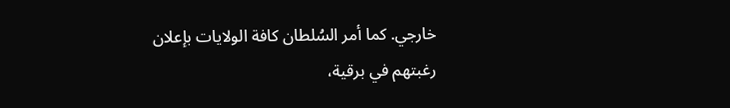خارجي. كما أمر السُلطان كافة الولايات بإعلان رغبتهم في برقية،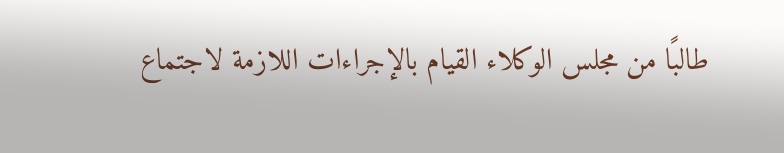طالبًا من مجلس الوكلاء القيام بالإجراءات اللازمة لاجتماع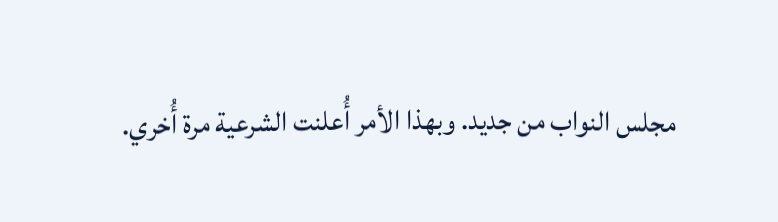مجلس النواب من جديد. وبهذا الأمر أُعلنت الشرعية مرة أُخري.